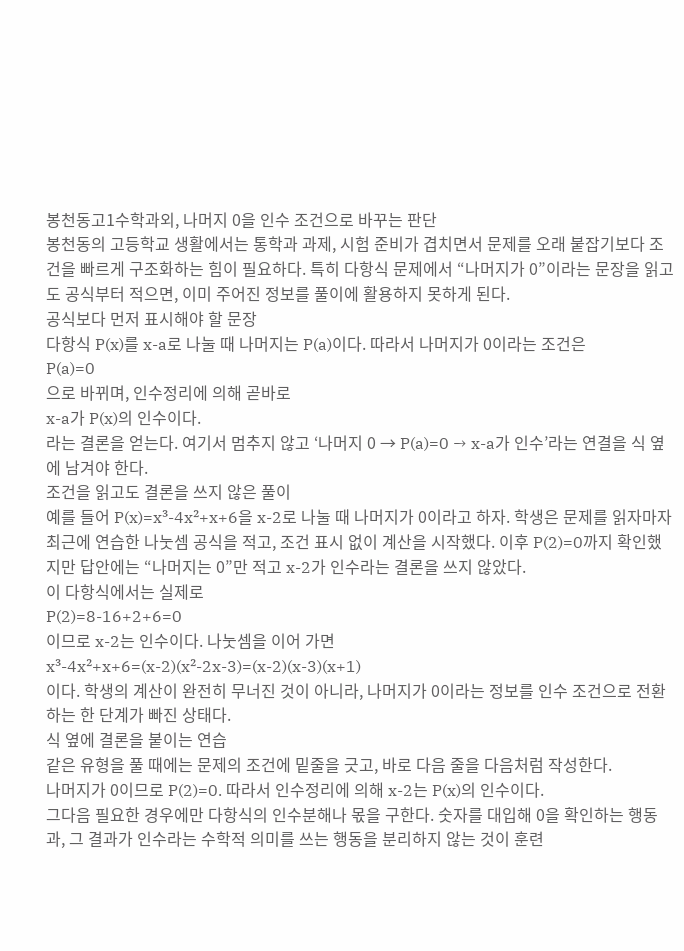봉천동고1수학과외, 나머지 0을 인수 조건으로 바꾸는 판단
봉천동의 고등학교 생활에서는 통학과 과제, 시험 준비가 겹치면서 문제를 오래 붙잡기보다 조건을 빠르게 구조화하는 힘이 필요하다. 특히 다항식 문제에서 “나머지가 0”이라는 문장을 읽고도 공식부터 적으면, 이미 주어진 정보를 풀이에 활용하지 못하게 된다.
공식보다 먼저 표시해야 할 문장
다항식 P(x)를 x-a로 나눌 때 나머지는 P(a)이다. 따라서 나머지가 0이라는 조건은
P(a)=0
으로 바뀌며, 인수정리에 의해 곧바로
x-a가 P(x)의 인수이다.
라는 결론을 얻는다. 여기서 멈추지 않고 ‘나머지 0 → P(a)=0 → x-a가 인수’라는 연결을 식 옆에 남겨야 한다.
조건을 읽고도 결론을 쓰지 않은 풀이
예를 들어 P(x)=x³-4x²+x+6을 x-2로 나눌 때 나머지가 0이라고 하자. 학생은 문제를 읽자마자 최근에 연습한 나눗셈 공식을 적고, 조건 표시 없이 계산을 시작했다. 이후 P(2)=0까지 확인했지만 답안에는 “나머지는 0”만 적고 x-2가 인수라는 결론을 쓰지 않았다.
이 다항식에서는 실제로
P(2)=8-16+2+6=0
이므로 x-2는 인수이다. 나눗셈을 이어 가면
x³-4x²+x+6=(x-2)(x²-2x-3)=(x-2)(x-3)(x+1)
이다. 학생의 계산이 완전히 무너진 것이 아니라, 나머지가 0이라는 정보를 인수 조건으로 전환하는 한 단계가 빠진 상태다.
식 옆에 결론을 붙이는 연습
같은 유형을 풀 때에는 문제의 조건에 밑줄을 긋고, 바로 다음 줄을 다음처럼 작성한다.
나머지가 0이므로 P(2)=0. 따라서 인수정리에 의해 x-2는 P(x)의 인수이다.
그다음 필요한 경우에만 다항식의 인수분해나 몫을 구한다. 숫자를 대입해 0을 확인하는 행동과, 그 결과가 인수라는 수학적 의미를 쓰는 행동을 분리하지 않는 것이 훈련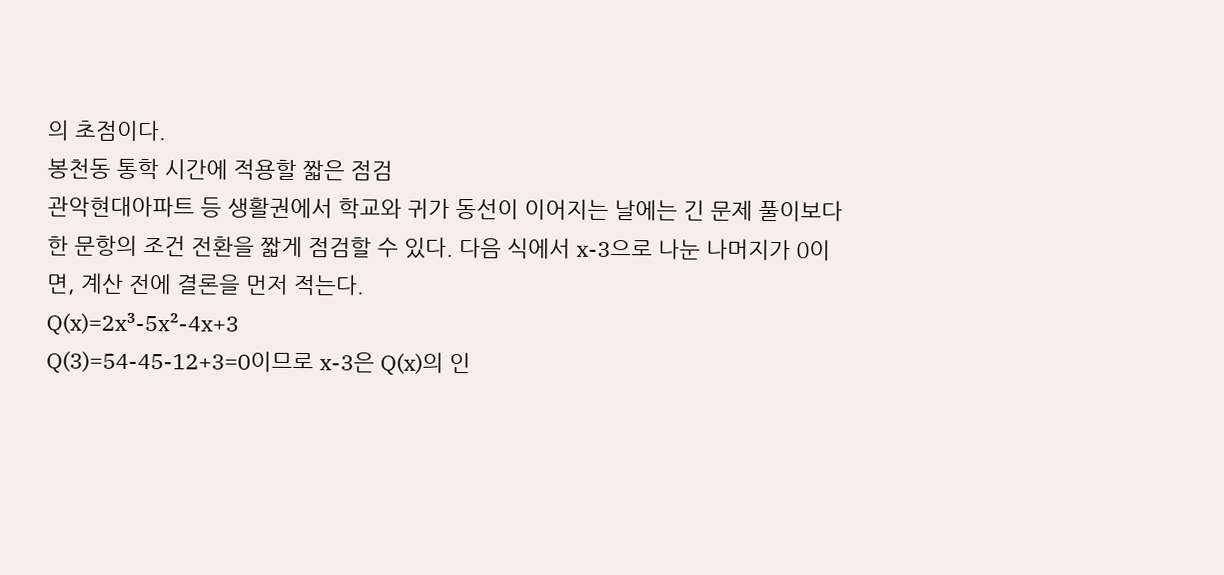의 초점이다.
봉천동 통학 시간에 적용할 짧은 점검
관악현대아파트 등 생활권에서 학교와 귀가 동선이 이어지는 날에는 긴 문제 풀이보다 한 문항의 조건 전환을 짧게 점검할 수 있다. 다음 식에서 x-3으로 나눈 나머지가 0이면, 계산 전에 결론을 먼저 적는다.
Q(x)=2x³-5x²-4x+3
Q(3)=54-45-12+3=0이므로 x-3은 Q(x)의 인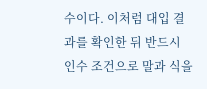수이다. 이처럼 대입 결과를 확인한 뒤 반드시 인수 조건으로 말과 식을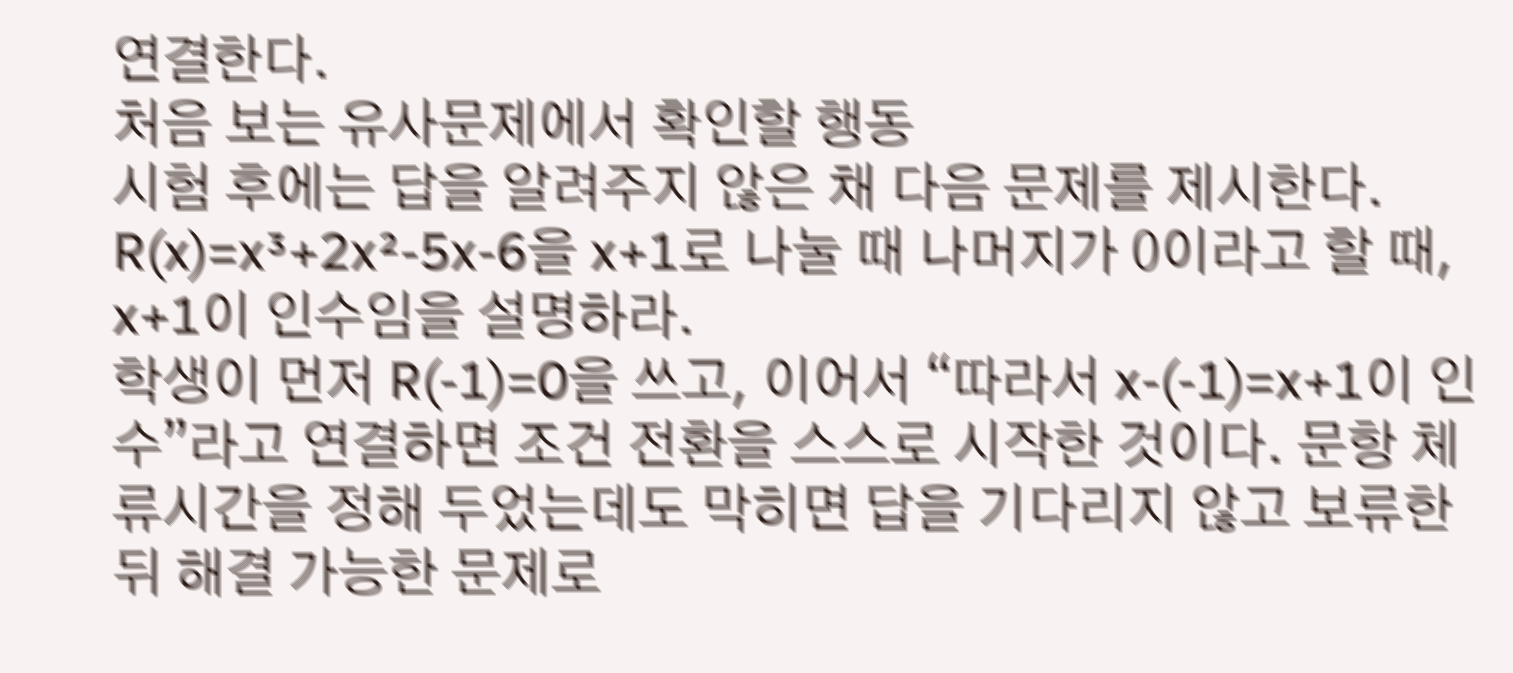연결한다.
처음 보는 유사문제에서 확인할 행동
시험 후에는 답을 알려주지 않은 채 다음 문제를 제시한다.
R(x)=x³+2x²-5x-6을 x+1로 나눌 때 나머지가 0이라고 할 때, x+1이 인수임을 설명하라.
학생이 먼저 R(-1)=0을 쓰고, 이어서 “따라서 x-(-1)=x+1이 인수”라고 연결하면 조건 전환을 스스로 시작한 것이다. 문항 체류시간을 정해 두었는데도 막히면 답을 기다리지 않고 보류한 뒤 해결 가능한 문제로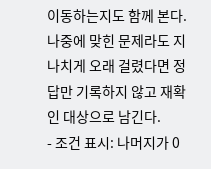이동하는지도 함께 본다. 나중에 맞힌 문제라도 지나치게 오래 걸렸다면 정답만 기록하지 않고 재확인 대상으로 남긴다.
- 조건 표시: 나머지가 0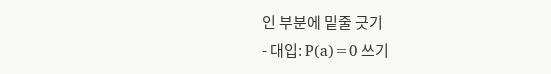인 부분에 밑줄 긋기
- 대입: P(a)=0 쓰기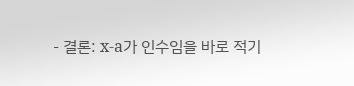- 결론: x-a가 인수임을 바로 적기